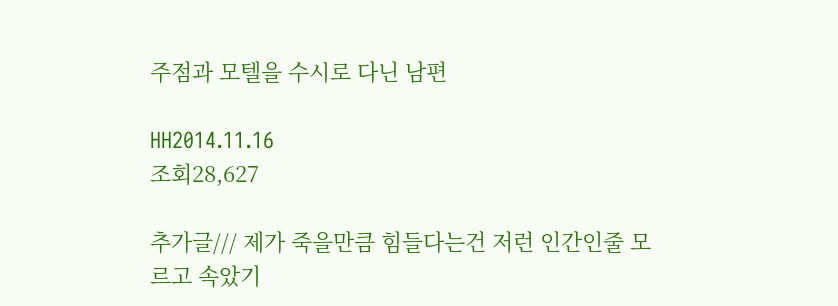주점과 모텔을 수시로 다닌 남편

HH2014.11.16
조회28,627

추가글/// 제가 죽을만큼 힘들다는건 저런 인간인줄 모르고 속았기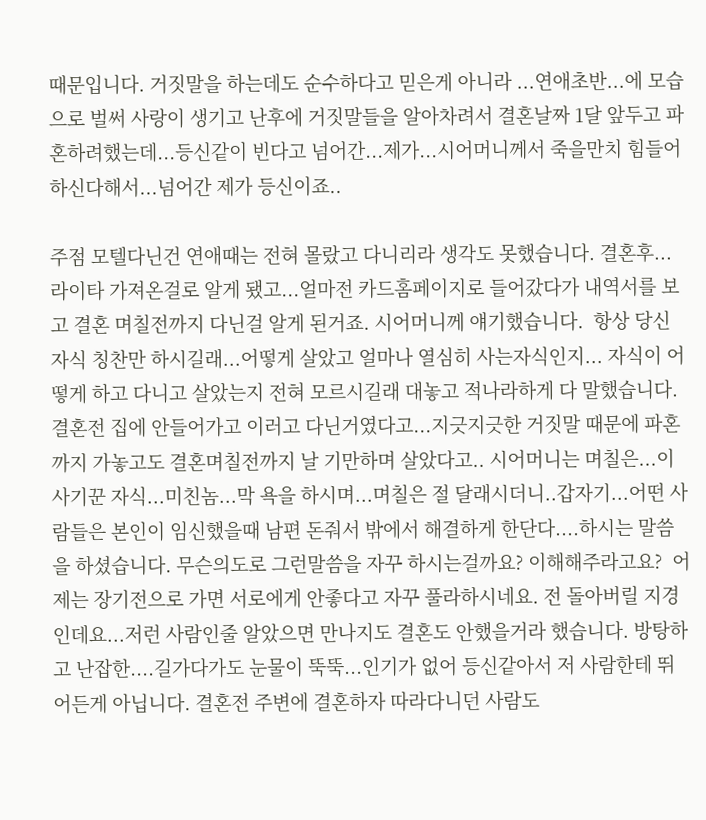때문입니다. 거짓말을 하는데도 순수하다고 믿은게 아니라 ...연애초반...에 모습으로 벌써 사랑이 생기고 난후에 거짓말들을 알아차려서 결혼날짜 1달 앞두고 파혼하려했는데...등신같이 빈다고 넘어간...제가...시어머니께서 죽을만치 힘들어 하신다해서...넘어간 제가 등신이죠..

주점 모텔다닌건 연애때는 전혀 몰랐고 다니리라 생각도 못했습니다. 결혼후...라이타 가져온걸로 알게 됐고...얼마전 카드홈페이지로 들어갔다가 내역서를 보고 결혼 며칠전까지 다닌걸 알게 된거죠. 시어머니께 얘기했습니다.  항상 당신 자식 칭찬만 하시길래...어떻게 살았고 얼마나 열심히 사는자식인지... 자식이 어떻게 하고 다니고 살았는지 전혀 모르시길래 대놓고 적나라하게 다 말했습니다.결혼전 집에 안들어가고 이러고 다닌거였다고...지긋지긋한 거짓말 때문에 파혼까지 가놓고도 결혼며칠전까지 날 기만하며 살았다고.. 시어머니는 며칠은...이 사기꾼 자식...미친놈...막 욕을 하시며...며칠은 절 달래시더니..갑자기...어떤 사람들은 본인이 임신했을때 남편 돈줘서 밖에서 해결하게 한단다....하시는 말씀을 하셨습니다. 무슨의도로 그런말씀을 자꾸 하시는걸까요? 이해해주라고요?  어제는 장기전으로 가면 서로에게 안좋다고 자꾸 풀라하시네요. 전 돌아버릴 지경인데요...저런 사람인줄 알았으면 만나지도 결혼도 안했을거라 했습니다. 방탕하고 난잡한....길가다가도 눈물이 뚝뚝...인기가 없어 등신같아서 저 사람한테 뛰어든게 아닙니다. 결혼전 주변에 결혼하자 따라다니던 사람도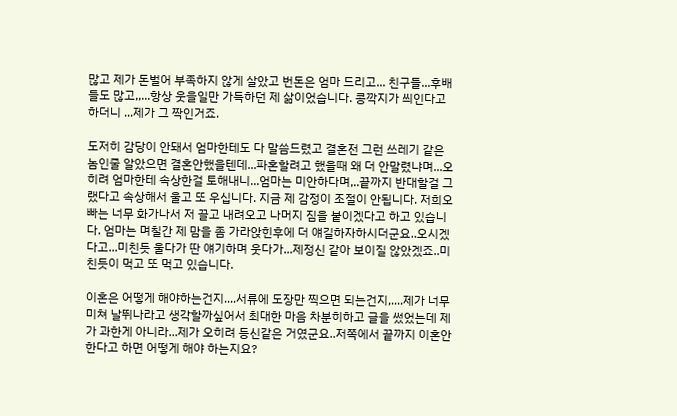많고 제가 돈벌어 부족하지 않게 살았고 번돈은 엄마 드리고... 친구들...후배들도 많고,,...항상 웃을일만 가득하던 제 삶이었습니다. 콩깍지가 씌인다고 하더니 ...제가 그 짝인거죠.

도저히 감당이 안돼서 엄마한테도 다 말씀드렸고 결혼전 그런 쓰레기 같은 놈인줄 알았으면 결혼안했을텐데...파혼할려고 했을때 왜 더 안말렸냐며...오히려 엄마한테 속상한걸 토해내니...엄마는 미안하다며,..끝까지 반대할걸 그랬다고 속상해서 울고 또 우십니다. 지금 제 감정이 조절이 안됩니다. 저희오빠는 너무 화가나서 저 끌고 내려오고 나머지 짐을 붙이겠다고 하고 있습니다. 엄마는 며칠간 제 맘을 좀 가라앉힌후에 더 얘길하자하시더군요..오시겠다고...미친듯 울다가 딴 얘기하며 웃다가...제정신 같아 보이질 않았겠죠..미친듯이 먹고 또 먹고 있습니다.

이혼은 어떻게 해야하는건지....서류에 도장만 찍으면 되는건지,....제가 너무 미쳐 날뛰나라고 생각할까싶어서 최대한 마음 차분히하고 글을 썼었는데 제가 과한게 아니라...제가 오히려 등신같은 거였군요..저쪽에서 끝까지 이혼안한다고 하면 어떻게 해야 하는지요?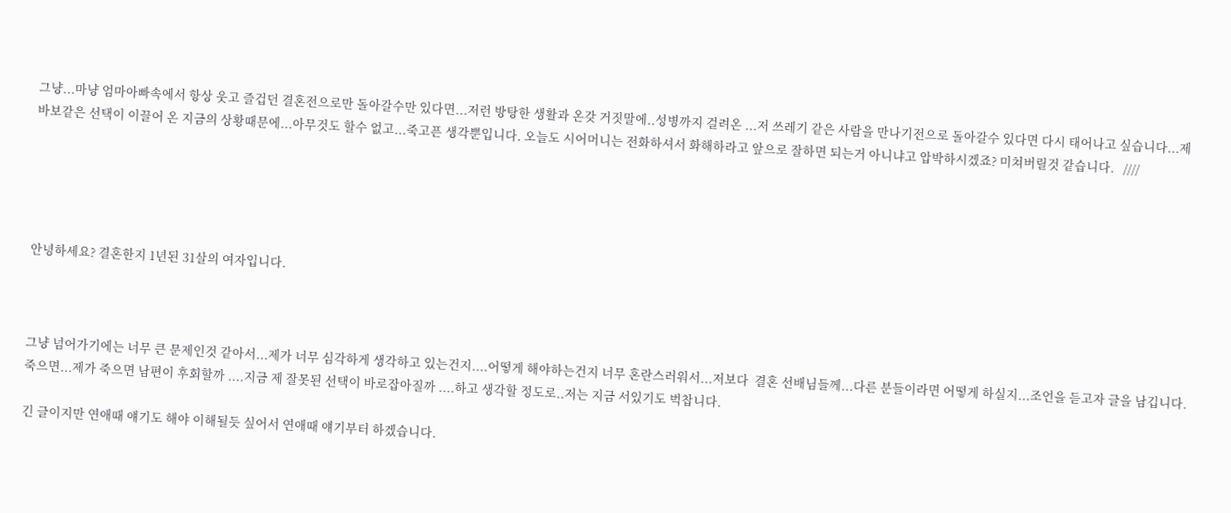그냥...마냥 엄마아빠속에서 항상 웃고 즐겁던 결혼전으로만 돌아갈수만 있다면...저런 방탕한 생활과 온갖 거짓말에..성병까지 걸려온 ...저 쓰레기 같은 사람을 만나기전으로 돌아갈수 있다면 다시 태어나고 싶습니다...제 바보같은 선택이 이끌어 온 지금의 상황때문에...아무것도 할수 없고...죽고픈 생각뿐입니다. 오늘도 시어머니는 전화하셔서 화해하라고 앞으로 잘하면 되는거 아니냐고 압박하시겠죠? 미쳐버릴것 같습니다.   ////





안녕하세요? 결혼한지 1년된 31살의 여자입니다.



그냥 넘어가기에는 너무 큰 문제인것 같아서...제가 너무 심각하게 생각하고 있는건지....어떻게 해야하는건지 너무 혼란스러워서...저보다  결혼 선배님들께...다른 분들이라면 어떻게 하실지...조언을 듣고자 글을 남깁니다.  죽으면...제가 죽으면 남편이 후회할까 ....지금 제 잘못된 선택이 바로잡아질까 ....하고 생각할 정도로..저는 지금 서있기도 벅찹니다.

긴 글이지만 연애때 얘기도 해야 이해될듯 싶어서 연애때 얘기부터 하겠습니다.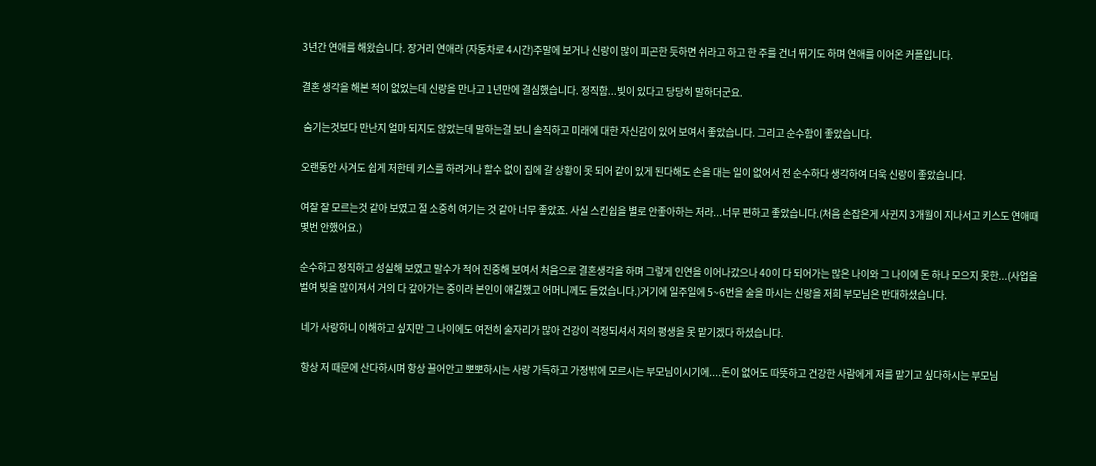3년간 연애를 해왔습니다. 장거리 연애라 (자동차로 4시간)주말에 보거나 신랑이 많이 피곤한 듯하면 쉬라고 하고 한 주를 건너 뛰기도 하며 연애를 이어온 커플입니다.

결혼 생각을 해본 적이 없었는데 신랑을 만나고 1년만에 결심했습니다. 정직함...빚이 있다고 당당히 말하더군요.

 숨기는것보다 만난지 얼마 되지도 않았는데 말하는걸 보니 솔직하고 미래에 대한 자신감이 있어 보여서 좋았습니다. 그리고 순수함이 좋았습니다.

오랜동안 사겨도 쉽게 저한테 키스를 하려거나 할수 없이 집에 갈 상황이 못 되어 같이 있게 된다해도 손을 대는 일이 없어서 전 순수하다 생각하여 더욱 신랑이 좋았습니다.

여잘 잘 모르는것 같아 보였고 절 소중히 여기는 것 같아 너무 좋았죠. 사실 스킨쉽을 별로 안좋아하는 저라...너무 편하고 좋았습니다.(처음 손잡은게 사귄지 3개월이 지나서고 키스도 연애때 몇번 안했어요.)

순수하고 정직하고 성실해 보였고 말수가 적어 진중해 보여서 처음으로 결혼생각을 하며 그렇게 인연을 이어나갔으나 40이 다 되어가는 많은 나이와 그 나이에 돈 하나 모으지 못한...(사업을 벌여 빚을 많이져서 거의 다 갚아가는 중이라 본인이 얘길했고 어머니께도 들었습니다.)거기에 일주일에 5~6번을 술을 마시는 신랑을 저희 부모님은 반대하셨습니다.

 네가 사랑하니 이해하고 싶지만 그 나이에도 여전히 술자리가 많아 건강이 걱정되셔서 저의 평생을 못 맡기겠다 하셨습니다.

 항상 저 때문에 산다하시며 항상 끌어안고 뽀뽀하시는 사랑 가득하고 가정밖에 모르시는 부모님이시기에....돈이 없어도 따뜻하고 건강한 사람에게 저를 맡기고 싶다하시는 부모님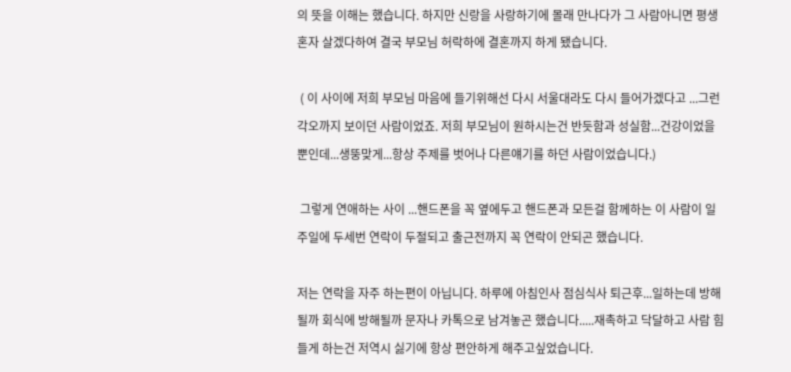의 뜻을 이해는 했습니다. 하지만 신랑을 사랑하기에 몰래 만나다가 그 사람아니면 평생 혼자 살겠다하여 결국 부모님 허락하에 결혼까지 하게 됐습니다.

 ( 이 사이에 저희 부모님 마음에 들기위해선 다시 서울대라도 다시 들어가겠다고 ...그런 각오까지 보이던 사람이었죠. 저희 부모님이 원하시는건 반듯함과 성실함...건강이었을뿐인데...생뚱맞게...항상 주제를 벗어나 다른얘기를 하던 사람이었습니다.)

 그렇게 연애하는 사이 ...핸드폰을 꼭 옆에두고 핸드폰과 모든걸 함께하는 이 사람이 일주일에 두세번 연락이 두절되고 출근전까지 꼭 연락이 안되곤 했습니다.

저는 연락을 자주 하는편이 아닙니다. 하루에 아침인사 점심식사 퇴근후...일하는데 방해될까 회식에 방해될까 문자나 카톡으로 남겨놓곤 했습니다.....재촉하고 닥달하고 사람 힘들게 하는건 저역시 싫기에 항상 편안하게 해주고싶었습니다.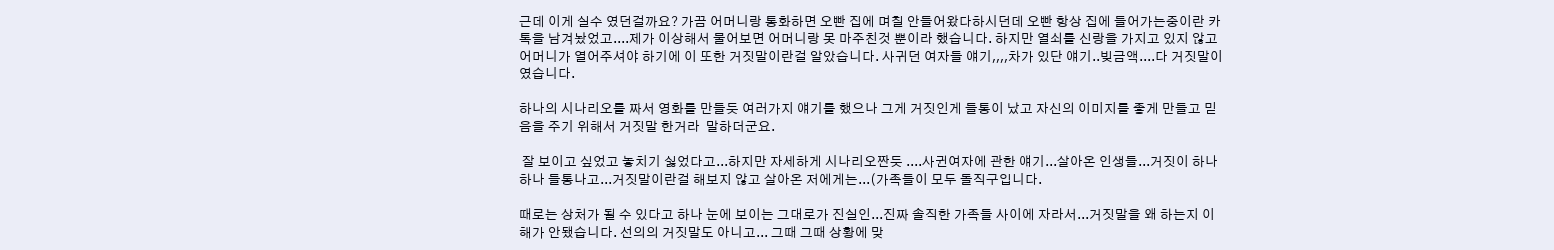근데 이게 실수 였던걸까요? 가끔 어머니랑 통화하면 오빤 집에 며칠 안들어왔다하시던데 오빤 항상 집에 들어가는중이란 카톡을 남겨놨었고....제가 이상해서 물어보면 어머니랑 못 마주친것 뿐이라 했습니다. 하지만 열쇠를 신랑을 가지고 있지 않고 어머니가 열어주셔야 하기에 이 또한 거짓말이란걸 알았습니다. 사귀던 여자들 얘기,,,,차가 있단 얘기..빚금액....다 거짓말이였습니다.

하나의 시나리오를 짜서 영화를 만들듯 여러가지 얘기를 했으나 그게 거짓인게 들통이 났고 자신의 이미지를 좋게 만들고 믿음을 주기 위해서 거짓말 한거라  말하더군요.

 잘 보이고 싶었고 놓치기 싫었다고...하지만 자세하게 시나리오짠듯 ....사귄여자에 관한 얘기...살아온 인생들...거짓이 하나하나 들통나고...거짓말이란걸 해보지 않고 살아온 저에게는...(가족들이 모두 돌직구입니다.

때로는 상처가 될 수 있다고 하나 눈에 보이는 그대로가 진실인...진짜 솔직한 가족들 사이에 자라서...거짓말을 왜 하는지 이해가 안됐습니다. 선의의 거짓말도 아니고... 그때 그때 상황에 맞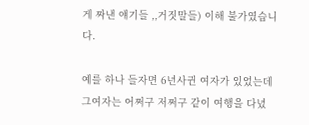게 짜낸 얘기들 ,,거짓말들) 이해 불가였습니다.

예를 하나 들자면 6년사귄 여자가 있었는데 그여자는 어쩌구 저쩌구 같이 여행을 다녔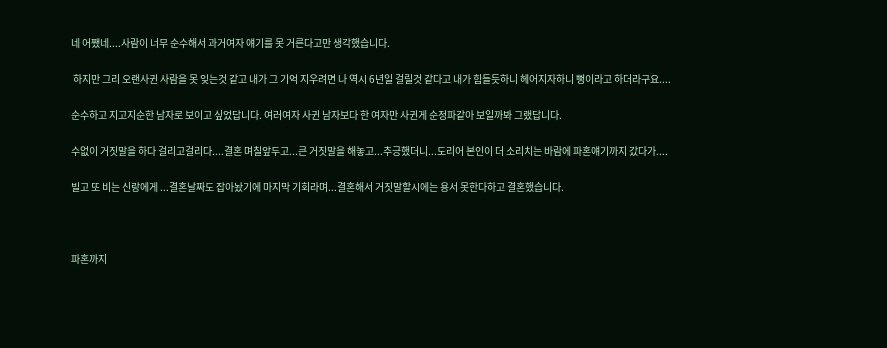네 어쨌네....사람이 너무 순수해서 과거여자 얘기를 못 거른다고만 생각했습니다.

 하지만 그리 오랜사귄 사람을 못 잊는것 같고 내가 그 기억 지우려면 나 역시 6년일 걸릴것 같다고 내가 힘들듯하니 헤어지자하니 뻥이라고 하더라구요....

순수하고 지고지순한 남자로 보이고 싶었답니다. 여러여자 사귄 남자보다 한 여자만 사귄게 순정파같아 보일까봐 그랬답니다.

수없이 거짓말을 하다 걸리고걸리다....결혼 며칠앞두고...큰 거짓말을 해놓고...추긍했더니...도리어 본인이 더 소리치는 바람에 파혼얘기까지 갔다가....

빌고 또 비는 신랑에게 ...결혼날짜도 잡아놨기에 마지막 기회라며...결혼해서 거짓말할시에는 용서 못한다하고 결혼했습니다.



파혼까지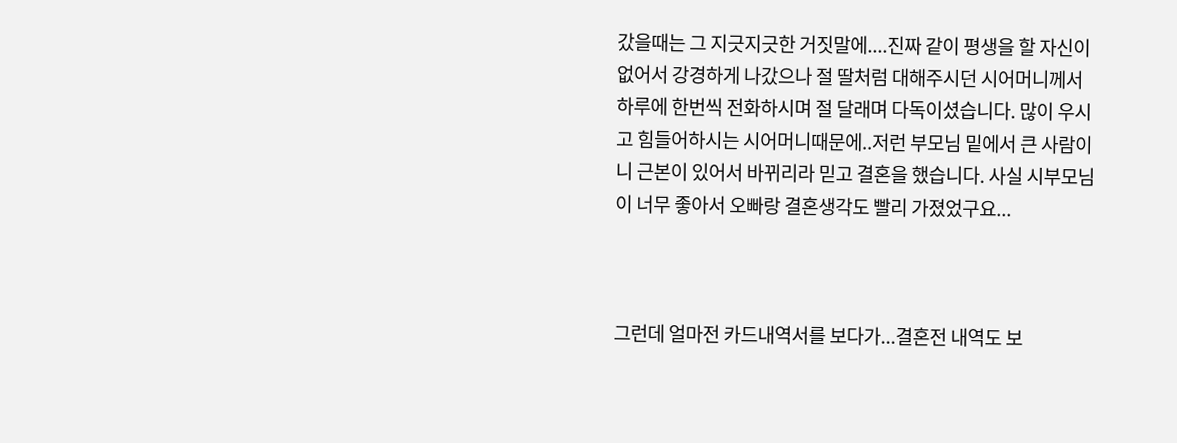갔을때는 그 지긋지긋한 거짓말에....진짜 같이 평생을 할 자신이 없어서 강경하게 나갔으나 절 딸처럼 대해주시던 시어머니께서 하루에 한번씩 전화하시며 절 달래며 다독이셨습니다. 많이 우시고 힘들어하시는 시어머니때문에..저런 부모님 밑에서 큰 사람이니 근본이 있어서 바뀌리라 믿고 결혼을 했습니다. 사실 시부모님이 너무 좋아서 오빠랑 결혼생각도 빨리 가졌었구요...



그런데 얼마전 카드내역서를 보다가...결혼전 내역도 보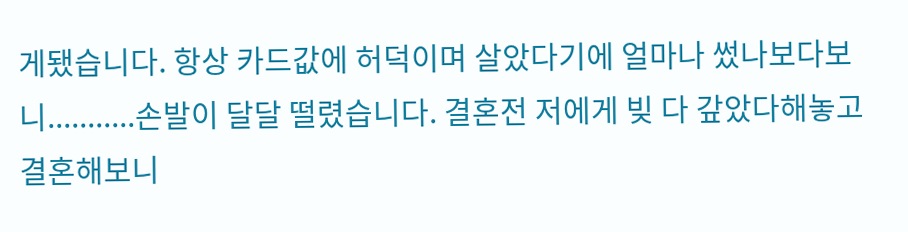게됐습니다. 항상 카드값에 허덕이며 살았다기에 얼마나 썼나보다보니...........손발이 달달 떨렸습니다. 결혼전 저에게 빚 다 갚았다해놓고 결혼해보니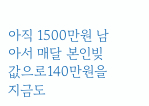아직 1500만원 남아서 매달 본인빚값으로140만원을 지금도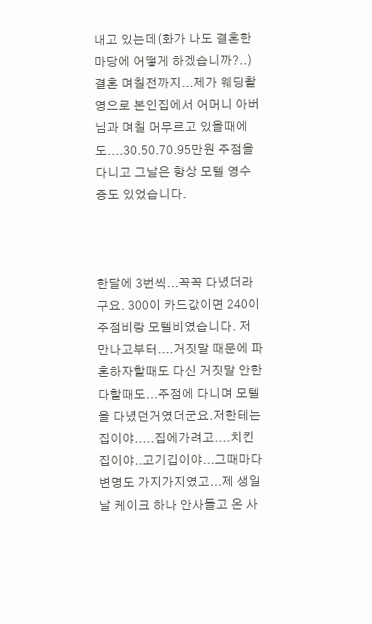내고 있는데(화가 나도 결혼한 마당에 어떻게 하겠습니까?..) 결혼 며칠전까지...제가 웨딩촬영으로 본인집에서 어머니 아버님과 며칠 머무르고 있을때에도....30.50.70.95만원 주점을 다니고 그날은 항상 모텔 영수증도 있었습니다.



한달에 3번씩...꼭꼭 다녔더라구요. 300이 카드값이면 240이 주점비랑 모텔비였습니다. 저 만나고부터....거짓말 때문에 파혼하자할때도 다신 거짓말 안한다할때도...주점에 다니며 모텔을 다녔던거였더군요.저한테는 집이야.....집에가려고....치킨집이야..고기깁이야...그때마다 변명도 가지가지였고...제 생일날 케이크 하나 안사들고 온 사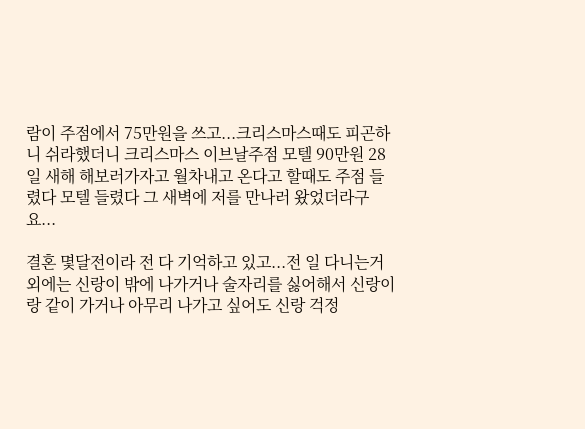람이 주점에서 75만원을 쓰고...크리스마스때도 피곤하니 쉬라했더니 크리스마스 이브날주점 모텔 90만원 28일 새해 해보러가자고 월차내고 온다고 할때도 주점 들렸다 모텔 들렸다 그 새벽에 저를 만나러 왔었더라구요...

결혼 몇달전이라 전 다 기억하고 있고...전 일 다니는거 외에는 신랑이 밖에 나가거나 술자리를 싫어해서 신랑이랑 같이 가거나 아무리 나가고 싶어도 신랑 걱정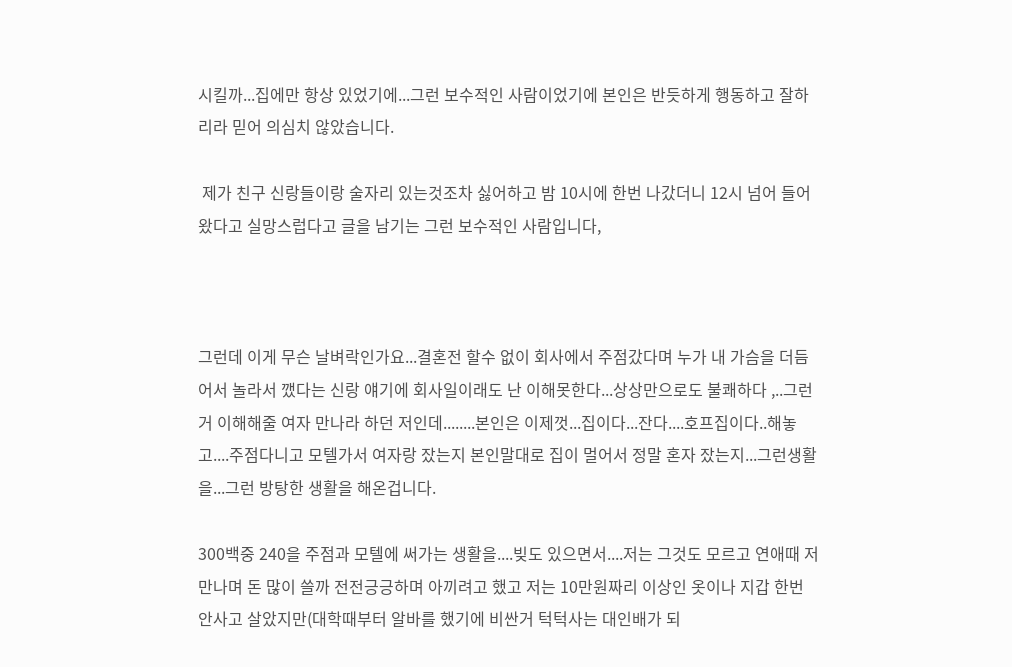시킬까...집에만 항상 있었기에...그런 보수적인 사람이었기에 본인은 반듯하게 행동하고 잘하리라 믿어 의심치 않았습니다.

 제가 친구 신랑들이랑 술자리 있는것조차 싫어하고 밤 10시에 한번 나갔더니 12시 넘어 들어왔다고 실망스럽다고 글을 남기는 그런 보수적인 사람입니다,



그런데 이게 무슨 날벼락인가요...결혼전 할수 없이 회사에서 주점갔다며 누가 내 가슴을 더듬어서 놀라서 깼다는 신랑 얘기에 회사일이래도 난 이해못한다...상상만으로도 불쾌하다 ,..그런거 이해해줄 여자 만나라 하던 저인데........본인은 이제껏...집이다...잔다....호프집이다..해놓고....주점다니고 모텔가서 여자랑 잤는지 본인말대로 집이 멀어서 정말 혼자 잤는지...그런생활을...그런 방탕한 생활을 해온겁니다.

300백중 240을 주점과 모텔에 써가는 생활을....빚도 있으면서....저는 그것도 모르고 연애때 저 만나며 돈 많이 쓸까 전전긍긍하며 아끼려고 했고 저는 10만원짜리 이상인 옷이나 지갑 한번 안사고 살았지만(대학때부터 알바를 했기에 비싼거 턱턱사는 대인배가 되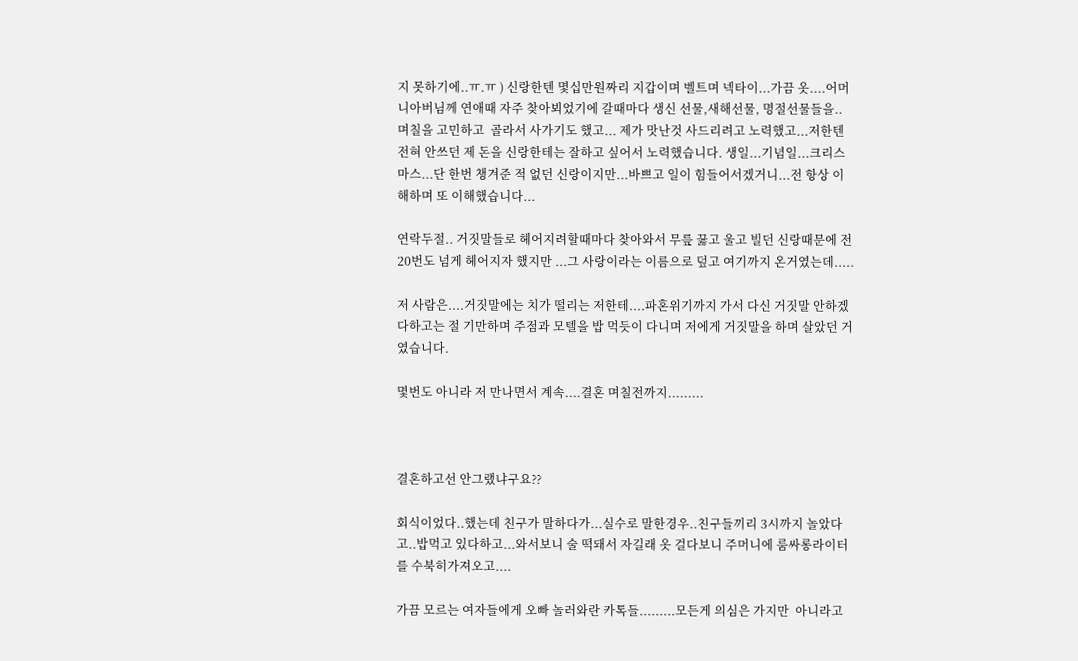지 못하기에..ㅠ.ㅠ ) 신랑한텐 몇십만원짜리 지갑이며 벨트며 넥타이...가끔 옷....어머니아버님께 연애때 자주 찾아뵈었기에 갈때마다 생신 선물,새해선물, 명절선물들을.. 며칠을 고민하고  골라서 사가기도 했고... 제가 맛난것 사드리려고 노력했고...저한텐 전혀 안쓰던 제 돈을 신랑한테는 잘하고 싶어서 노력했습니다. 생일...기념일...크리스마스...단 한번 챙겨준 적 없던 신랑이지만...바쁘고 일이 힘들어서겠거니...전 항상 이해하며 또 이해했습니다...

연락두절.. 거짓말들로 헤어지려할때마다 찾아와서 무릎 꿇고 울고 빌던 신랑때문에 전 20번도 넘게 헤어지자 했지만 ...그 사랑이라는 이름으로 덮고 여기까지 온거였는데.....

저 사람은....거짓말에는 치가 떨리는 저한테....파혼위기까지 가서 다신 거짓말 안하겠다하고는 절 기만하며 주점과 모텔을 밥 먹듯이 다니며 저에게 거짓말을 하며 살았던 거였습니다.

몇번도 아니라 저 만나면서 계속....결혼 며칠전까지.........



결혼하고선 안그랬냐구요??

회식이었다..했는데 친구가 말하다가...실수로 말한경우..친구들끼리 3시까지 놀았다고..밥먹고 있다하고...와서보니 술 떡돼서 자길래 옷 걸다보니 주머니에 룸싸롱라이터를 수북히가져오고....

가끔 모르는 여자들에게 오빠 놀러와란 카톡들.........모든게 의심은 가지만  아니라고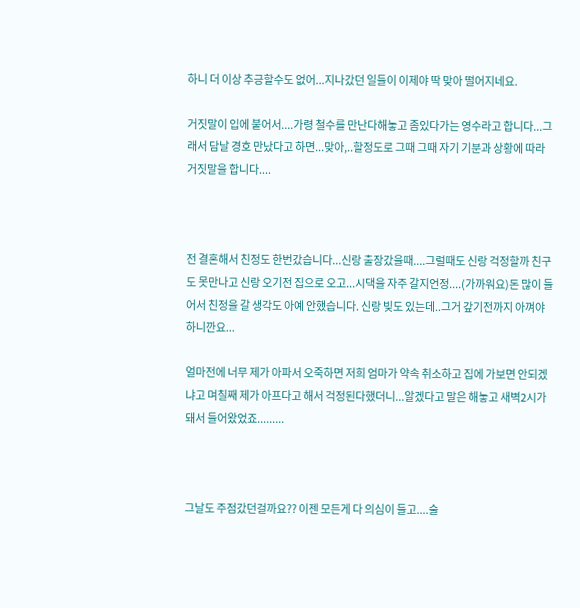하니 더 이상 추긍할수도 없어...지나갔던 일들이 이제야 딱 맞아 떨어지네요.

거짓말이 입에 붙어서....가령 철수를 만난다해놓고 좀있다가는 영수라고 합니다...그래서 담날 경호 만났다고 하면...맞아,..할정도로 그때 그때 자기 기분과 상황에 따라 거짓말을 합니다....



전 결혼해서 친정도 한번갔습니다...신랑 출장갔을때....그럴때도 신랑 걱정할까 친구도 못만나고 신랑 오기전 집으로 오고...시댁을 자주 갈지언정....(가까워요)돈 많이 들어서 친정을 갈 생각도 아예 안했습니다. 신랑 빚도 있는데..그거 갚기전까지 아껴야하니깐요...

얼마전에 너무 제가 아파서 오죽하면 저희 엄마가 약속 취소하고 집에 가보면 안되겠냐고 며칠째 제가 아프다고 해서 걱정된다했더니...알겠다고 말은 해놓고 새벽2시가 돼서 들어왔었죠.........



그날도 주점갔던걸까요?? 이젠 모든게 다 의심이 들고....술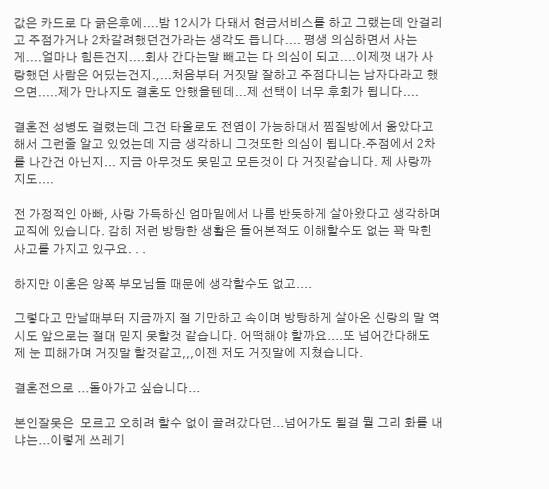값은 카드로 다 긁은후에....밤 12시가 다돼서 현금서비스를 하고 그랬는데 안걸리고 주점가거나 2차갈려했던건가라는 생각도 듭니다.... 평생 의심하면서 사는게....얼마나 힘든건지....회사 간다는말 빼고는 다 의심이 되고....이제껏 내가 사랑했던 사람은 어딨는건지.,...처음부터 거짓말 잘하고 주점다니는 남자다라고 했으면.....제가 만나지도 결혼도 안했을텐데...제 선택이 너무 후회가 됩니다....

결혼전 성병도 걸렸는데 그건 타올로도 전염이 가능하대서 찜질방에서 옮았다고 해서 그런줄 알고 있었는데 지금 생각하니 그것또한 의심이 됩니다.주점에서 2차를 나간건 아닌지... 지금 아무것도 못믿고 모든것이 다 거짓같습니다. 제 사랑까지도....

전 가정적인 아빠, 사랑 가득하신 엄마밑에서 나름 반듯하게 살아왔다고 생각하며 교직에 있습니다. 감히 저런 방탕한 생활은 들어본적도 이해할수도 없는 꽉 막힌 사고를 가지고 있구요. . .

하지만 이혼은 양쪽 부모님들 때문에 생각할수도 없고....

그렇다고 만날때부터 지금까지 절 기만하고 속이며 방탕하게 살아온 신랑의 말 역시도 앞으로는 절대 믿지 못할것 같습니다. 어떡해야 할까요....또 넘어간다해도 제 눈 피해가며 거짓말 할것같고,,,이젠 저도 거짓말에 지쳤습니다.

결혼전으로 ...돌아가고 싶습니다...

본인잘못은  모르고 오히려 할수 없이 끌려갔다던...넘어가도 될걸 뭘 그리 화를 내냐는...이렇게 쓰레기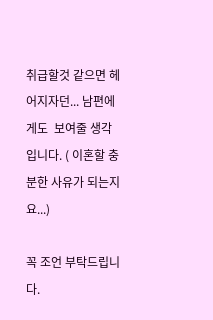취급할것 같으면 헤어지자던... 남편에게도  보여줄 생각입니다. ( 이혼할 충분한 사유가 되는지요...)

꼭 조언 부탁드립니다.